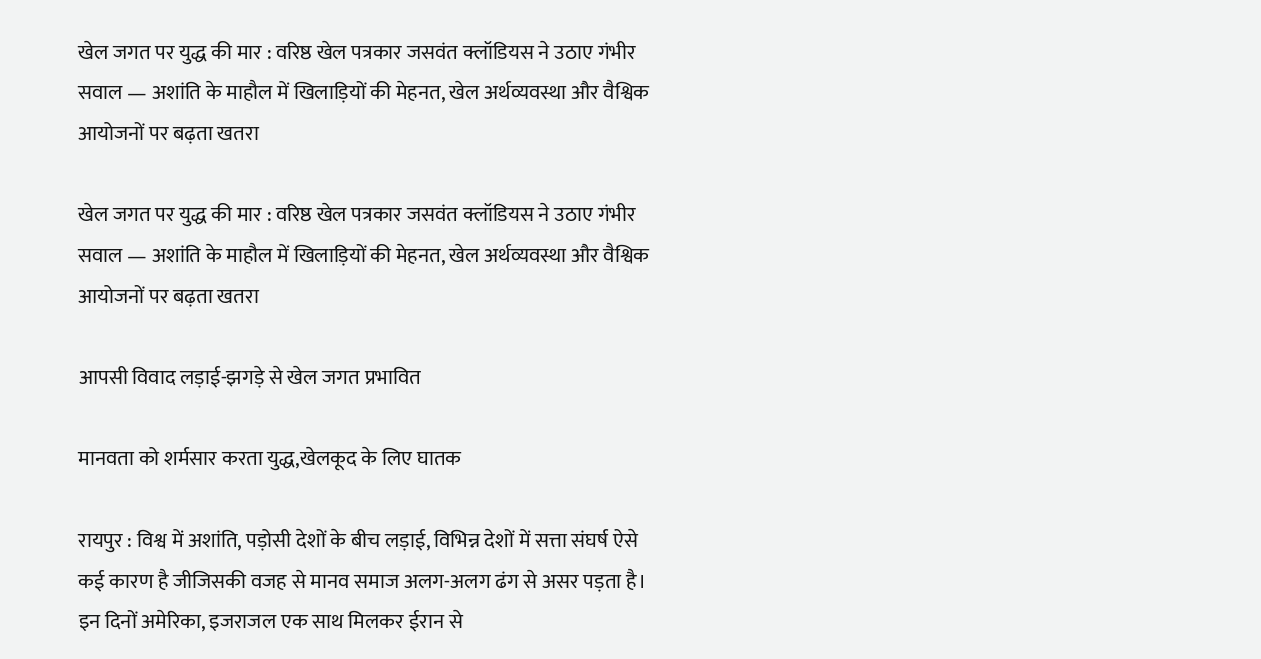खेल जगत पर युद्ध की मार : वरिष्ठ खेल पत्रकार जसवंत क्लॉडियस ने उठाए गंभीर सवाल — अशांति के माहौल में खिलाड़ियों की मेहनत, खेल अर्थव्यवस्था और वैश्विक आयोजनों पर बढ़ता खतरा

खेल जगत पर युद्ध की मार : वरिष्ठ खेल पत्रकार जसवंत क्लॉडियस ने उठाए गंभीर सवाल — अशांति के माहौल में खिलाड़ियों की मेहनत, खेल अर्थव्यवस्था और वैश्विक आयोजनों पर बढ़ता खतरा

आपसी विवाद लड़ाई-झगड़े से खेल जगत प्रभावित

मानवता को शर्मसार करता युद्ध,खेलकूद के लिए घातक

रायपुर : विश्व में अशांति, पड़ोसी देशों के बीच लड़ाई, विभिन्न देशों में सत्ता संघर्ष ऐसे कई कारण है जीजिसकी वजह से मानव समाज अलग-अलग ढंग से असर पड़ता है। इन दिनों अमेरिका, इजराजल एक साथ मिलकर ईरान से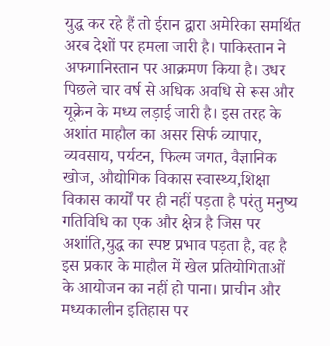युद्ध कर रहे हैं तो ईरान द्वारा अमेरिका समर्थित अरब देशों पर हमला जारी है। पाकिस्तान ने अफगानिस्तान पर आक्रमण किया है। उधर पिछले चार वर्ष से अधिक अवधि से रूस और यूक्रेन के मध्य लड़ाई जारी है। इस तरह के अशांत माहौल का असर सिर्फ व्यापार, व्यवसाय, पर्यटन, फिल्म जगत, वैज्ञानिक खोज, औद्योगिक विकास स्वास्थ्य,शिक्षा विकास कार्यों पर ही नहीं पड़ता है परंतु मनुष्य गतिविधि का एक और क्षेत्र है जिस पर अशांति,युद्ध का स्पष्ट प्रभाव पड़ता है, वह है इस प्रकार के माहौल में खेल प्रतियोगिताओं के आयोजन का नहीं हो पाना। प्राचीन और मध्यकालीन इतिहास पर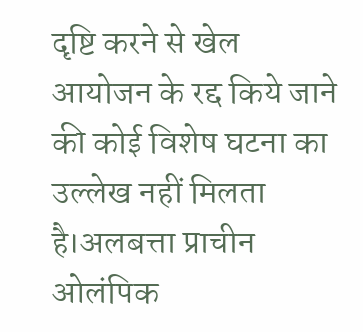दृष्टि करने से खेल आयोजन के रद्द किये जाने की कोई विशेष घटना का उल्लेख नहीं मिलता है।अलबत्ता प्राचीन ओलंपिक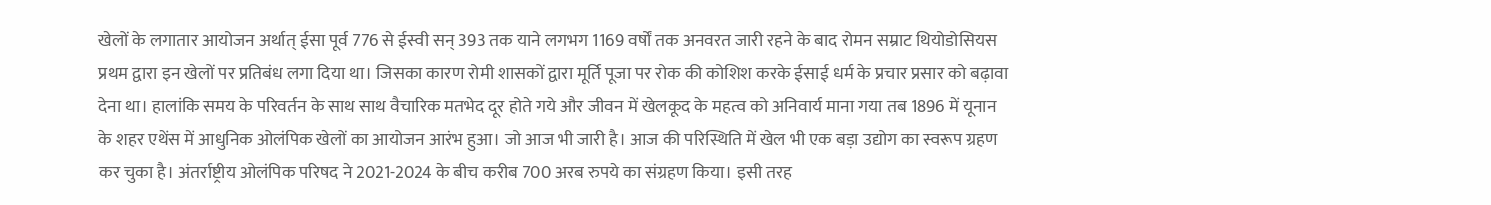खेलों के लगातार आयोजन अर्थात् ईसा पूर्व 776 से ईस्वी सन् 393 तक याने लगभग 1169 वर्षों तक अनवरत जारी रहने के बाद रोमन सम्राट थियोडोसियस प्रथम द्वारा इन खेलों पर प्रतिबंध लगा दिया था। जिसका कारण रोमी शासकों द्वारा मूर्ति पूजा पर रोक की कोशिश करके ईसाई धर्म के प्रचार प्रसार को बढ़ावा देना था। हालांकि समय के परिवर्तन के साथ साथ वैचारिक मतभेद दूर होते गये और जीवन में खेलकूद के महत्व को अनिवार्य माना गया तब 1896 में यूनान के शहर एथेंस में आधुनिक ओलंपिक खेलों का आयोजन आरंभ हुआ। जो आज भी जारी है। आज की परिस्थिति में खेल भी एक बड़ा उद्योग का स्वरूप ग्रहण कर चुका है। अंतर्राष्ट्रीय ओलंपिक परिषद ने 2021-2024 के बीच करीब 700 अरब रुपये का संग्रहण किया। इसी तरह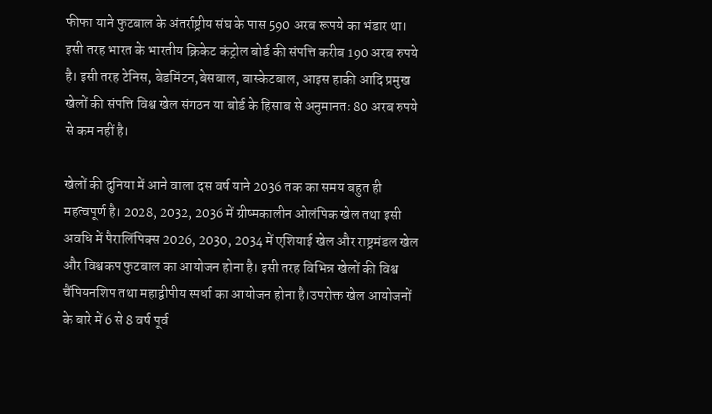फीफा याने फुटबाल के अंतर्राष्ट्रीय संघ के पास 590 अरब रूपये का भंडार था। इसी तरह भारत के भारतीय क्रिकेट कंट्रोल बोर्ड की संपत्ति करीब 190 अरब रुपये है। इसी तरह टेनिस, बेडमिंटन,बेसबाल, बास्केटबाल, आइस हाकी आदि प्रमुख खेलों की संपत्ति विश्व खेल संगठन या बोर्ड के हिसाब से अनुमानतः 80 अरब रुपये से कम नहीं है।

खेलों की दुनिया में आने वाला दस वर्ष याने 2036 तक का समय बहुत ही महत्वपूर्ण है। 2028, 2032, 2036 में ग्रीष्मकालीन ओलंपिक खेल तथा इसी अवधि में पैरालिंपिक्स 2026, 2030, 2034 में एशियाई खेल और राष्ट्रमंडल खेल और विश्वकप फुटबाल का आयोजन होना है। इसी तरह विभिन्न खेलों की विश्व चैंपियनशिप तथा महाद्वीपीय स्पर्धा का आयोजन होना है।उपरोक्त खेल आयोजनों के बारे में 6 से 8 वर्ष पूर्व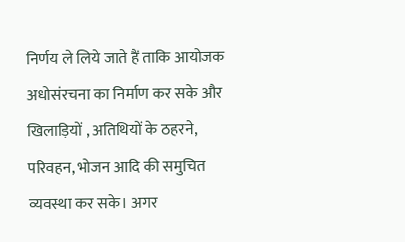निर्णय ले लिये जाते हैं ताकि आयोजक अधोसंरचना का निर्माण कर सके और खिलाड़ियों , अतिथियों के ठहरने, परिवहन, भोजन आदि की समुचित व्यवस्था कर सके। अगर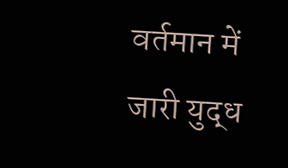वर्तमान में जारी युद्ध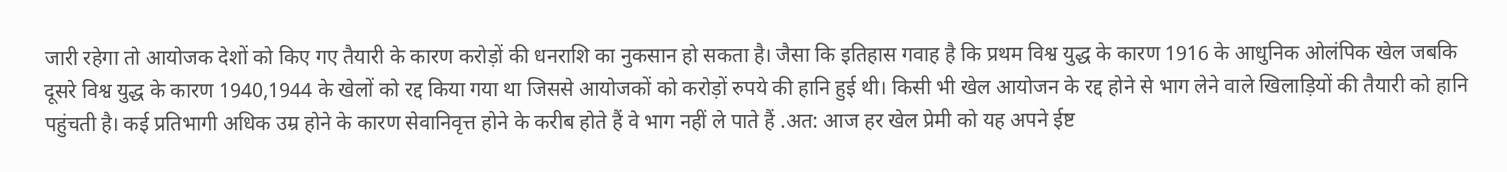जारी रहेगा तो आयोजक देशों को किए गए तैयारी के कारण करोड़ों की धनराशि का नुकसान हो सकता है। जैसा कि इतिहास गवाह है कि प्रथम विश्व युद्ध के कारण 1916 के आधुनिक ओलंपिक खेल जबकि दूसरे विश्व युद्ध के कारण 1940,1944 के खेलों को रद्द किया गया था जिससे आयोजकों को करोड़ों रुपये की हानि हुई थी। किसी भी खेल आयोजन के रद्द होने से भाग लेने वाले खिलाड़ियों की तैयारी को हानि पहुंचती है। कई प्रतिभागी अधिक उम्र होने के कारण सेवानिवृत्त होने के करीब होते हैं वे भाग नहीं ले पाते हैं .अत: आज हर खेल प्रेमी को यह अपने ईष्ट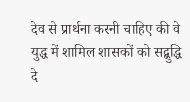देव से प्रार्थना करनी चाहिए की वे युद्ध में शामिल शासकों को सद्बुद्धि दे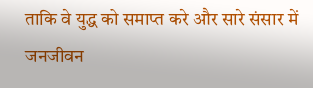ताकि वे युद्ध को समाप्त करे और सारे संसार में जनजीवन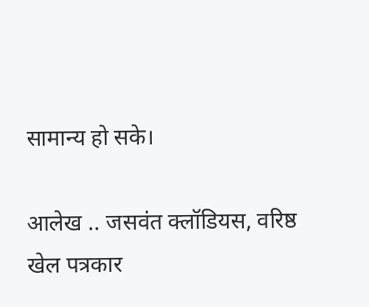सामान्य हो सके।

आलेख .. जसवंत क्लॉडियस, वरिष्ठ खेल पत्रकार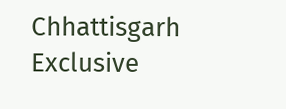Chhattisgarh Exclusive